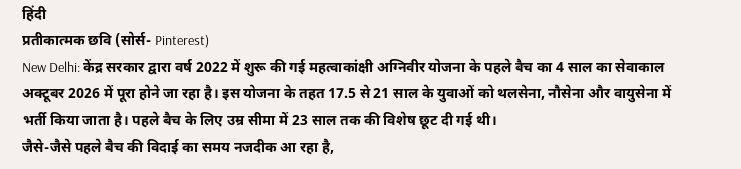हिंदी
प्रतीकात्मक छवि (सोर्स- Pinterest)
New Delhi: केंद्र सरकार द्वारा वर्ष 2022 में शुरू की गई महत्वाकांक्षी अग्निवीर योजना के पहले बैच का 4 साल का सेवाकाल अक्टूबर 2026 में पूरा होने जा रहा है। इस योजना के तहत 17.5 से 21 साल के युवाओं को थलसेना, नौसेना और वायुसेना में भर्ती किया जाता है। पहले बैच के लिए उम्र सीमा में 23 साल तक की विशेष छूट दी गई थी।
जैसे-जैसे पहले बैच की विदाई का समय नजदीक आ रहा है,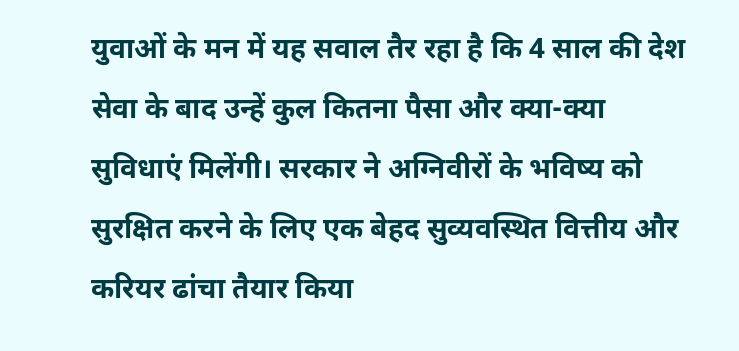युवाओं के मन में यह सवाल तैर रहा है कि 4 साल की देश सेवा के बाद उन्हें कुल कितना पैसा और क्या-क्या सुविधाएं मिलेंगी। सरकार ने अग्निवीरों के भविष्य को सुरक्षित करने के लिए एक बेहद सुव्यवस्थित वित्तीय और करियर ढांचा तैयार किया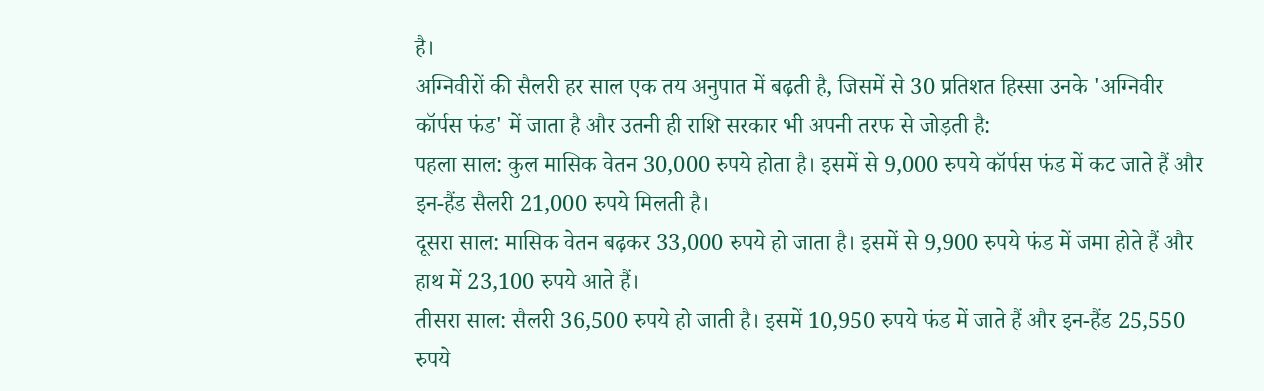है।
अग्निवीरों की सैलरी हर साल एक तय अनुपात में बढ़ती है, जिसमें से 30 प्रतिशत हिस्सा उनके 'अग्निवीर कॉर्पस फंड' में जाता है और उतनी ही राशि सरकार भी अपनी तरफ से जोड़ती है:
पहला साल: कुल मासिक वेतन 30,000 रुपये होता है। इसमें से 9,000 रुपये कॉर्पस फंड में कट जाते हैं और इन-हैंड सैलरी 21,000 रुपये मिलती है।
दूसरा साल: मासिक वेतन बढ़कर 33,000 रुपये हो जाता है। इसमें से 9,900 रुपये फंड में जमा होते हैं और हाथ में 23,100 रुपये आते हैं।
तीसरा साल: सैलरी 36,500 रुपये हो जाती है। इसमें 10,950 रुपये फंड में जाते हैं और इन-हैंड 25,550 रुपये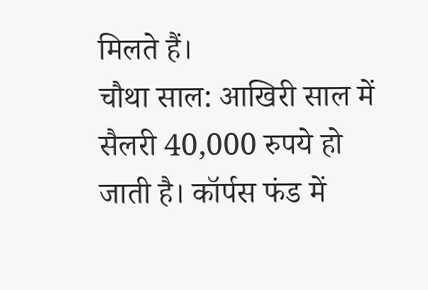मिलते हैं।
चौथा साल: आखिरी साल में सैलरी 40,000 रुपये हो जाती है। कॉर्पस फंड में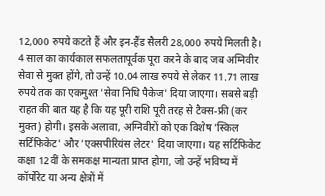12,000 रुपये कटते हैं और इन-हैंड सैलरी 28,000 रुपये मिलती है।
4 साल का कार्यकाल सफलतापूर्वक पूरा करने के बाद जब अग्निवीर सेवा से मुक्त होंगे, तो उन्हें 10.04 लाख रुपये से लेकर 11.71 लाख रुपये तक का एकमुश्त 'सेवा निधि पैकेज' दिया जाएगा। सबसे बड़ी राहत की बात यह है कि यह पूरी राशि पूरी तरह से टैक्स-फ्री (कर मुक्त) होगी। इसके अलावा, अग्निवीरों को एक विशेष 'स्किल सर्टिफिकेट' और 'एक्सपीरियंस लेटर' दिया जाएगा। यह सर्टिफिकेट कक्षा 12वीं के समकक्ष मान्यता प्राप्त होगा, जो उन्हें भविष्य में कॉर्पोरेट या अन्य क्षेत्रों में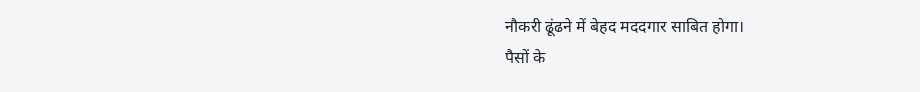नौकरी ढूंढने में बेहद मददगार साबित होगा।
पैसों के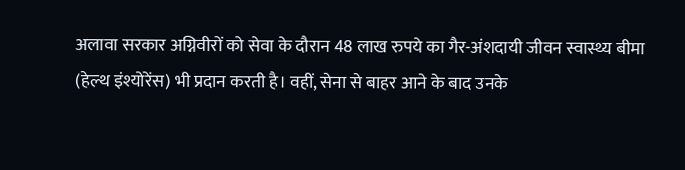अलावा सरकार अग्निवीरों को सेवा के दौरान 48 लाख रुपये का गैर-अंशदायी जीवन स्वास्थ्य बीमा (हेल्थ इंश्योरेंस) भी प्रदान करती है। वहीं, सेना से बाहर आने के बाद उनके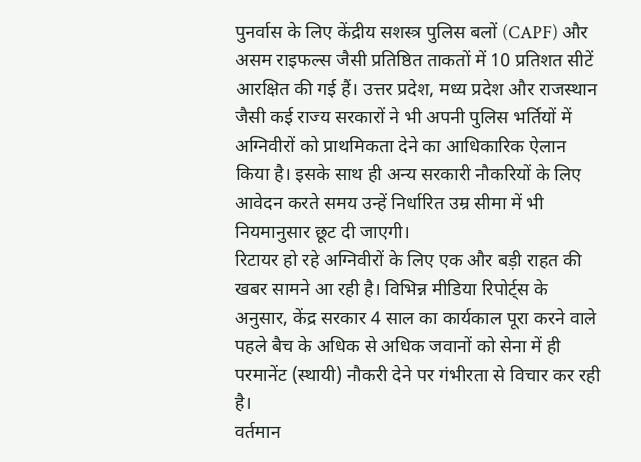पुनर्वास के लिए केंद्रीय सशस्त्र पुलिस बलों (CAPF) और असम राइफल्स जैसी प्रतिष्ठित ताकतों में 10 प्रतिशत सीटें आरक्षित की गई हैं। उत्तर प्रदेश, मध्य प्रदेश और राजस्थान जैसी कई राज्य सरकारों ने भी अपनी पुलिस भर्तियों में अग्निवीरों को प्राथमिकता देने का आधिकारिक ऐलान किया है। इसके साथ ही अन्य सरकारी नौकरियों के लिए आवेदन करते समय उन्हें निर्धारित उम्र सीमा में भी नियमानुसार छूट दी जाएगी।
रिटायर हो रहे अग्निवीरों के लिए एक और बड़ी राहत की खबर सामने आ रही है। विभिन्न मीडिया रिपोर्ट्स के अनुसार, केंद्र सरकार 4 साल का कार्यकाल पूरा करने वाले पहले बैच के अधिक से अधिक जवानों को सेना में ही परमानेंट (स्थायी) नौकरी देने पर गंभीरता से विचार कर रही है।
वर्तमान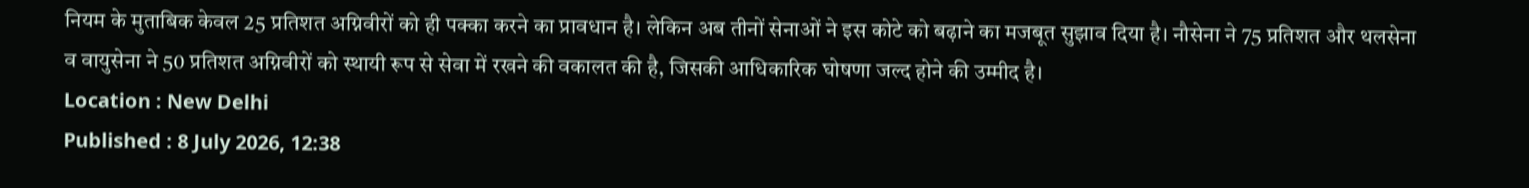नियम के मुताबिक केवल 25 प्रतिशत अग्निवीरों को ही पक्का करने का प्रावधान है। लेकिन अब तीनों सेनाओं ने इस कोटे को बढ़ाने का मजबूत सुझाव दिया है। नौसेना ने 75 प्रतिशत और थलसेना व वायुसेना ने 50 प्रतिशत अग्निवीरों को स्थायी रूप से सेवा में रखने की वकालत की है, जिसकी आधिकारिक घोषणा जल्द होने की उम्मीद है।
Location : New Delhi
Published : 8 July 2026, 12:38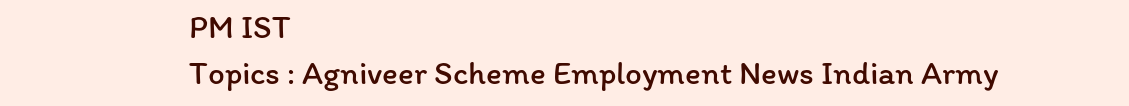PM IST
Topics : Agniveer Scheme Employment News Indian Army